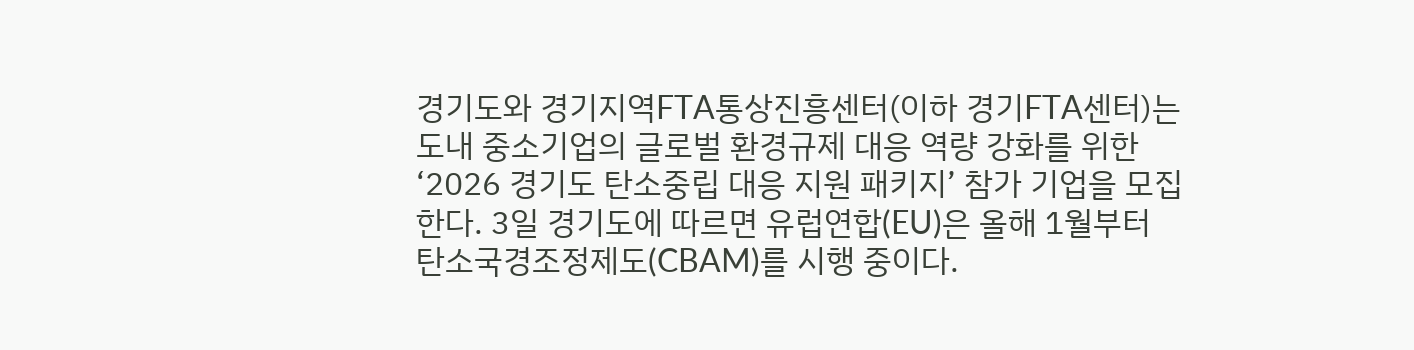경기도와 경기지역FTA통상진흥센터(이하 경기FTA센터)는 도내 중소기업의 글로벌 환경규제 대응 역량 강화를 위한 ‘2026 경기도 탄소중립 대응 지원 패키지’ 참가 기업을 모집한다. 3일 경기도에 따르면 유럽연합(EU)은 올해 1월부터 탄소국경조정제도(CBAM)를 시행 중이다.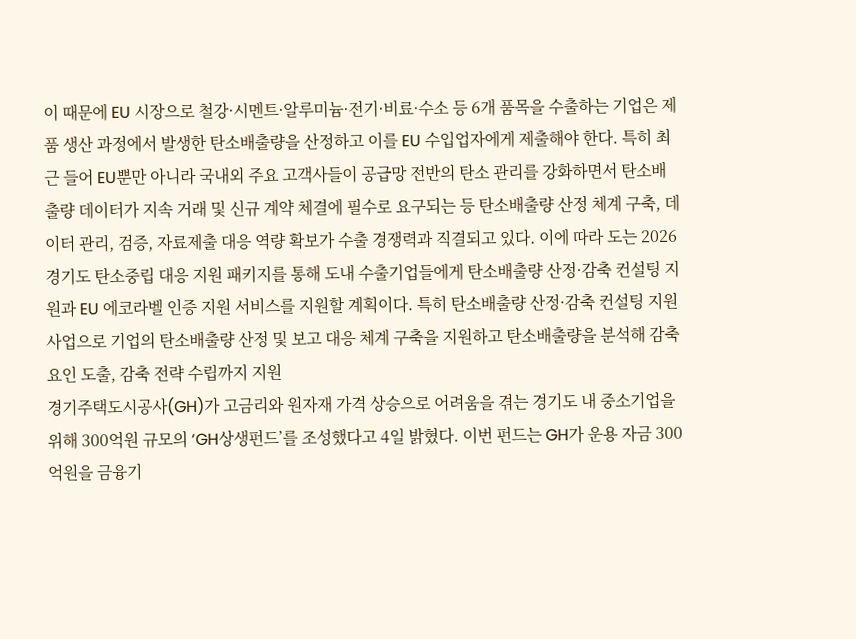이 때문에 EU 시장으로 철강·시멘트·알루미늄·전기·비료·수소 등 6개 품목을 수출하는 기업은 제품 생산 과정에서 발생한 탄소배출량을 산정하고 이를 EU 수입업자에게 제출해야 한다. 특히 최근 들어 EU뿐만 아니라 국내외 주요 고객사들이 공급망 전반의 탄소 관리를 강화하면서 탄소배출량 데이터가 지속 거래 및 신규 계약 체결에 필수로 요구되는 등 탄소배출량 산정 체계 구축, 데이터 관리, 검증, 자료제출 대응 역량 확보가 수출 경쟁력과 직결되고 있다. 이에 따라 도는 2026 경기도 탄소중립 대응 지원 패키지를 통해 도내 수출기업들에게 탄소배출량 산정·감축 컨설팅 지원과 EU 에코라벨 인증 지원 서비스를 지원할 계획이다. 특히 탄소배출량 산정·감축 컨설팅 지원사업으로 기업의 탄소배출량 산정 및 보고 대응 체계 구축을 지원하고 탄소배출량을 분석해 감축 요인 도출, 감축 전략 수립까지 지원
경기주택도시공사(GH)가 고금리와 원자재 가격 상승으로 어려움을 겪는 경기도 내 중소기업을 위해 300억원 규모의 ‘GH상생펀드’를 조성했다고 4일 밝혔다. 이번 펀드는 GH가 운용 자금 300억원을 금융기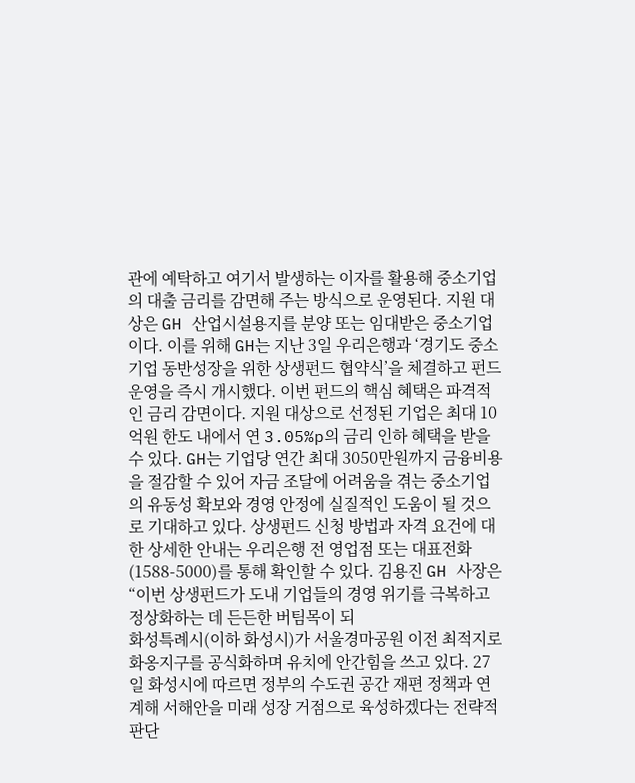관에 예탁하고 여기서 발생하는 이자를 활용해 중소기업의 대출 금리를 감면해 주는 방식으로 운영된다. 지원 대상은 GH 산업시설용지를 분양 또는 임대받은 중소기업이다. 이를 위해 GH는 지난 3일 우리은행과 ‘경기도 중소기업 동반성장을 위한 상생펀드 협약식’을 체결하고 펀드 운영을 즉시 개시했다. 이번 펀드의 핵심 혜택은 파격적인 금리 감면이다. 지원 대상으로 선정된 기업은 최대 10억원 한도 내에서 연 3.05%p의 금리 인하 혜택을 받을 수 있다. GH는 기업당 연간 최대 3050만원까지 금융비용을 절감할 수 있어 자금 조달에 어려움을 겪는 중소기업의 유동성 확보와 경영 안정에 실질적인 도움이 될 것으로 기대하고 있다. 상생펀드 신청 방법과 자격 요건에 대한 상세한 안내는 우리은행 전 영업점 또는 대표전화(1588-5000)를 통해 확인할 수 있다. 김용진 GH 사장은 “이번 상생펀드가 도내 기업들의 경영 위기를 극복하고 정상화하는 데 든든한 버팀목이 되
화성특례시(이하 화성시)가 서울경마공원 이전 최적지로 화옹지구를 공식화하며 유치에 안간힘을 쓰고 있다. 27일 화성시에 따르면 정부의 수도권 공간 재편 정책과 연계해 서해안을 미래 성장 거점으로 육성하겠다는 전략적 판단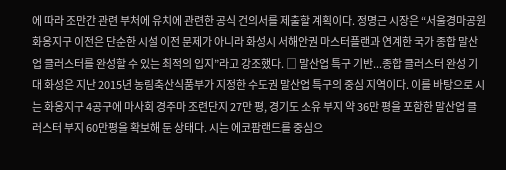에 따라 조만간 관련 부처에 유치에 관련한 공식 건의서를 제출할 계획이다. 정명근 시장은 “서울경마공원 화옹지구 이전은 단순한 시설 이전 문제가 아니라 화성시 서해안권 마스터플랜과 연계한 국가 종합 말산업 클러스터를 완성할 수 있는 최적의 입지”라고 강조했다. □ 말산업 특구 기반...종합 클러스터 완성 기대 화성은 지난 2015년 농림축산식품부가 지정한 수도권 말산업 특구의 중심 지역이다. 이를 바탕으로 시는 화옹지구 4공구에 마사회 경주마 조련단지 27만 평, 경기도 소유 부지 약 36만 평을 포함한 말산업 클러스터 부지 60만평을 확보해 둔 상태다. 시는 에코팜랜드를 중심으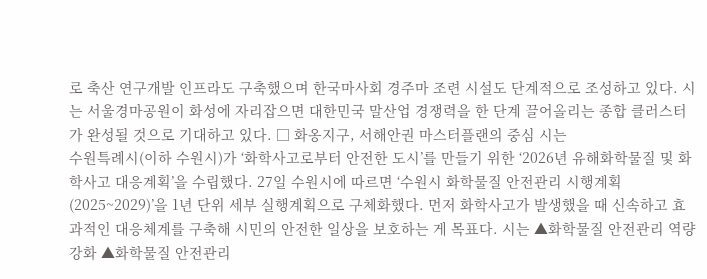로 축산 연구개발 인프라도 구축했으며 한국마사회 경주마 조련 시설도 단계적으로 조성하고 있다. 시는 서울경마공원이 화성에 자리잡으면 대한민국 말산업 경쟁력을 한 단계 끌어올리는 종합 클러스터가 완성될 것으로 기대하고 있다. □ 화옹지구, 서해안권 마스터플랜의 중심 시는
수원특례시(이하 수원시)가 ‘화학사고로부터 안전한 도시’를 만들기 위한 ‘2026년 유해화학물질 및 화학사고 대응계획’을 수립했다. 27일 수원시에 따르면 ‘수원시 화학물질 안전관리 시행계획(2025~2029)’을 1년 단위 세부 실행계획으로 구체화했다. 먼저 화학사고가 발생했을 때 신속하고 효과적인 대응체계를 구축해 시민의 안전한 일상을 보호하는 게 목표다. 시는 ▲화학물질 안전관리 역량 강화 ▲화학물질 안전관리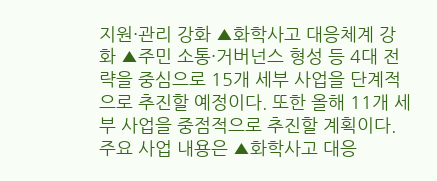지원·관리 강화 ▲화학사고 대응체계 강화 ▲주민 소통·거버넌스 형성 등 4대 전략을 중심으로 15개 세부 사업을 단계적으로 추진할 예정이다. 또한 올해 11개 세부 사업을 중점적으로 추진할 계획이다. 주요 사업 내용은 ▲화학사고 대응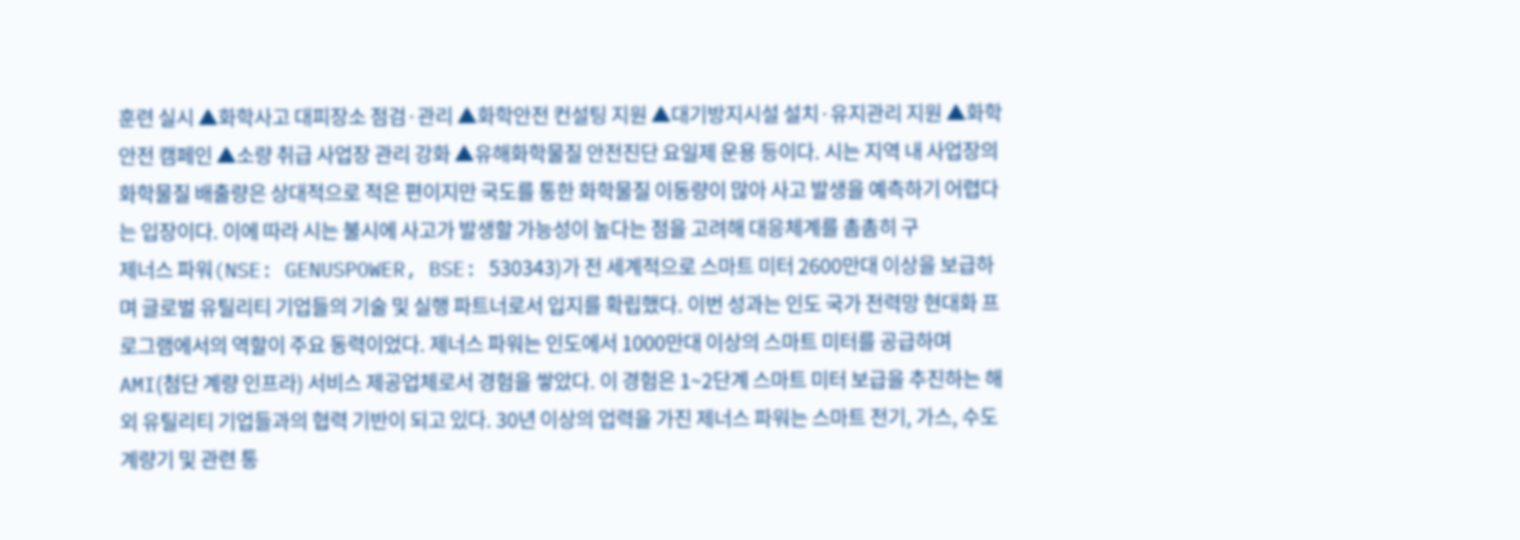훈련 실시 ▲화학사고 대피장소 점검·관리 ▲화학안전 컨설팅 지원 ▲대기방지시설 설치·유지관리 지원 ▲화학안전 캠페인 ▲소량 취급 사업장 관리 강화 ▲유해화학물질 안전진단 요일제 운용 등이다. 시는 지역 내 사업장의 화학물질 배출량은 상대적으로 적은 편이지만 국도를 통한 화학물질 이동량이 많아 사고 발생을 예측하기 어렵다는 입장이다. 이에 따라 시는 불시에 사고가 발생할 가능성이 높다는 점을 고려해 대응체계를 촘촘히 구
제너스 파워(NSE: GENUSPOWER, BSE: 530343)가 전 세계적으로 스마트 미터 2600만대 이상을 보급하며 글로벌 유틸리티 기업들의 기술 및 실행 파트너로서 입지를 확립했다. 이번 성과는 인도 국가 전력망 현대화 프로그램에서의 역할이 주요 동력이었다. 제너스 파워는 인도에서 1000만대 이상의 스마트 미터를 공급하며 AMI(첨단 계량 인프라) 서비스 제공업체로서 경험을 쌓았다. 이 경험은 1~2단계 스마트 미터 보급을 추진하는 해외 유틸리티 기업들과의 협력 기반이 되고 있다. 30년 이상의 업력을 가진 제너스 파워는 스마트 전기, 가스, 수도 계량기 및 관련 통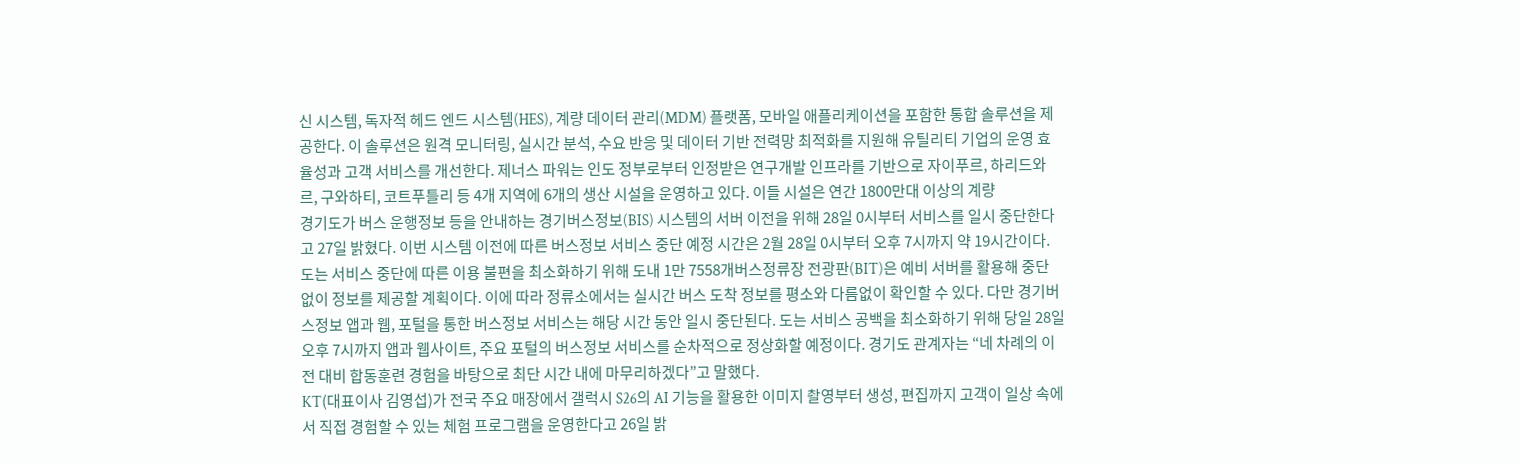신 시스템, 독자적 헤드 엔드 시스템(HES), 계량 데이터 관리(MDM) 플랫폼, 모바일 애플리케이션을 포함한 통합 솔루션을 제공한다. 이 솔루션은 원격 모니터링, 실시간 분석, 수요 반응 및 데이터 기반 전력망 최적화를 지원해 유틸리티 기업의 운영 효율성과 고객 서비스를 개선한다. 제너스 파워는 인도 정부로부터 인정받은 연구개발 인프라를 기반으로 자이푸르, 하리드와르, 구와하티, 코트푸틀리 등 4개 지역에 6개의 생산 시설을 운영하고 있다. 이들 시설은 연간 1800만대 이상의 계량
경기도가 버스 운행정보 등을 안내하는 경기버스정보(BIS) 시스템의 서버 이전을 위해 28일 0시부터 서비스를 일시 중단한다고 27일 밝혔다. 이번 시스템 이전에 따른 버스정보 서비스 중단 예정 시간은 2월 28일 0시부터 오후 7시까지 약 19시간이다. 도는 서비스 중단에 따른 이용 불편을 최소화하기 위해 도내 1만 7558개버스정류장 전광판(BIT)은 예비 서버를 활용해 중단 없이 정보를 제공할 계획이다. 이에 따라 정류소에서는 실시간 버스 도착 정보를 평소와 다름없이 확인할 수 있다. 다만 경기버스정보 앱과 웹, 포털을 통한 버스정보 서비스는 해당 시간 동안 일시 중단된다. 도는 서비스 공백을 최소화하기 위해 당일 28일 오후 7시까지 앱과 웹사이트, 주요 포털의 버스정보 서비스를 순차적으로 정상화할 예정이다. 경기도 관계자는 “네 차례의 이전 대비 합동훈련 경험을 바탕으로 최단 시간 내에 마무리하겠다”고 말했다.
KT(대표이사 김영섭)가 전국 주요 매장에서 갤럭시 S26의 AI 기능을 활용한 이미지 촬영부터 생성, 편집까지 고객이 일상 속에서 직접 경험할 수 있는 체험 프로그램을 운영한다고 26일 밝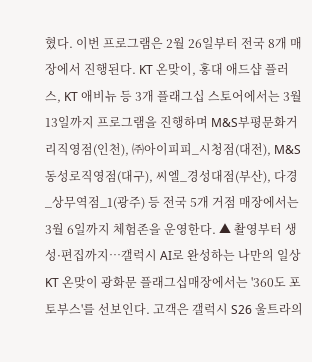혔다. 이번 프로그램은 2월 26일부터 전국 8개 매장에서 진행된다. KT 온맞이, 홍대 애드샵 플러스, KT 애비뉴 등 3개 플래그십 스토어에서는 3월 13일까지 프로그램을 진행하며 M&S부평문화거리직영점(인천), ㈜아이피피_시청점(대전), M&S동성로직영점(대구), 씨엘_경성대점(부산), 다경_상무역점_1(광주) 등 전국 5개 거점 매장에서는 3월 6일까지 체험존을 운영한다. ▲ 촬영부터 생성·편집까지…갤럭시 AI로 완성하는 나만의 일상 KT 온맞이 광화문 플래그십매장에서는 '360도 포토부스'를 선보인다. 고객은 갤럭시 S26 울트라의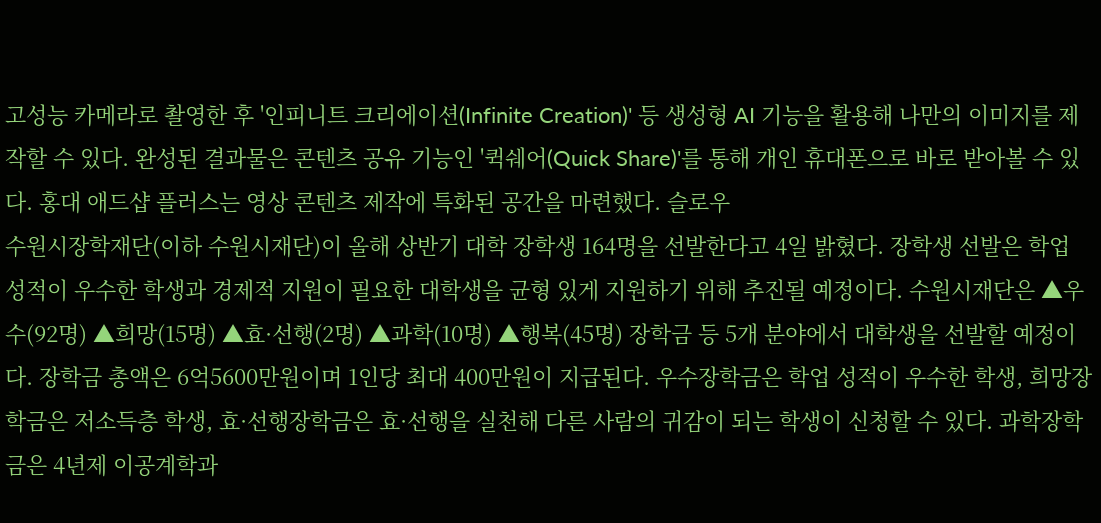고성능 카메라로 촬영한 후 '인피니트 크리에이션(Infinite Creation)' 등 생성형 AI 기능을 활용해 나만의 이미지를 제작할 수 있다. 완성된 결과물은 콘텐츠 공유 기능인 '퀵쉐어(Quick Share)'를 통해 개인 휴대폰으로 바로 받아볼 수 있다. 홍대 애드샵 플러스는 영상 콘텐츠 제작에 특화된 공간을 마련했다. 슬로우
수원시장학재단(이하 수원시재단)이 올해 상반기 대학 장학생 164명을 선발한다고 4일 밝혔다. 장학생 선발은 학업 성적이 우수한 학생과 경제적 지원이 필요한 대학생을 균형 있게 지원하기 위해 추진될 예정이다. 수원시재단은 ▲우수(92명) ▲희망(15명) ▲효·선행(2명) ▲과학(10명) ▲행복(45명) 장학금 등 5개 분야에서 대학생을 선발할 예정이다. 장학금 총액은 6억5600만원이며 1인당 최대 400만원이 지급된다. 우수장학금은 학업 성적이 우수한 학생, 희망장학금은 저소득층 학생, 효·선행장학금은 효·선행을 실천해 다른 사람의 귀감이 되는 학생이 신청할 수 있다. 과학장학금은 4년제 이공계학과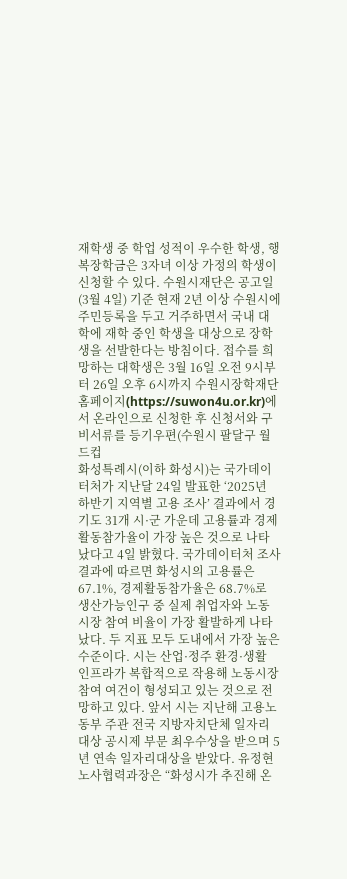재학생 중 학업 성적이 우수한 학생, 행복장학금은 3자녀 이상 가정의 학생이 신청할 수 있다. 수원시재단은 공고일(3월 4일) 기준 현재 2년 이상 수원시에 주민등록을 두고 거주하면서 국내 대학에 재학 중인 학생을 대상으로 장학생을 선발한다는 방침이다. 접수를 희망하는 대학생은 3월 16일 오전 9시부터 26일 오후 6시까지 수원시장학재단 홈페이지(https://suwon4u.or.kr)에서 온라인으로 신청한 후 신청서와 구비서류를 등기우편(수원시 팔달구 월드컵
화성특례시(이하 화성시)는 국가데이터처가 지난달 24일 발표한 ‘2025년 하반기 지역별 고용 조사’ 결과에서 경기도 31개 시·군 가운데 고용률과 경제활동참가율이 가장 높은 것으로 나타났다고 4일 밝혔다. 국가데이터처 조사결과에 따르면 화성시의 고용률은 67.1%, 경제활동참가율은 68.7%로 생산가능인구 중 실제 취업자와 노동시장 참여 비율이 가장 활발하게 나타났다. 두 지표 모두 도내에서 가장 높은 수준이다. 시는 산업·정주 환경·생활 인프라가 복합적으로 작용해 노동시장 참여 여건이 형성되고 있는 것으로 전망하고 있다. 앞서 시는 지난해 고용노동부 주관 전국 지방자치단체 일자리대상 공시제 부문 최우수상을 받으며 5년 연속 일자리대상을 받았다. 유정현 노사협력과장은 “화성시가 추진해 온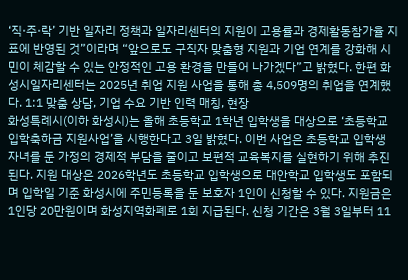‘직·주·락’ 기반 일자리 정책과 일자리센터의 지원이 고용률과 경제활동참가율 지표에 반영된 것”이라며 “앞으로도 구직자 맞춤형 지원과 기업 연계를 강화해 시민이 체감할 수 있는 안정적인 고용 환경을 만들어 나가겠다”고 밝혔다. 한편 화성시일자리센터는 2025년 취업 지원 사업을 통해 총 4,509명의 취업을 연계했다. 1:1 맞춤 상담, 기업 수요 기반 인력 매칭, 현장
화성특례시(이하 화성시)는 올해 초등학교 1학년 입학생을 대상으로 ‘초등학교 입학축하금 지원사업’을 시행한다고 3일 밝혔다. 이번 사업은 초등학교 입학생 자녀를 둔 가정의 경제적 부담을 줄이고 보편적 교육복지를 실현하기 위해 추진된다. 지원 대상은 2026학년도 초등학교 입학생으로 대안학교 입학생도 포함되며 입학일 기준 화성시에 주민등록을 둔 보호자 1인이 신청할 수 있다. 지원금은 1인당 20만원이며 화성지역화폐로 1회 지급된다. 신청 기간은 3월 3일부터 11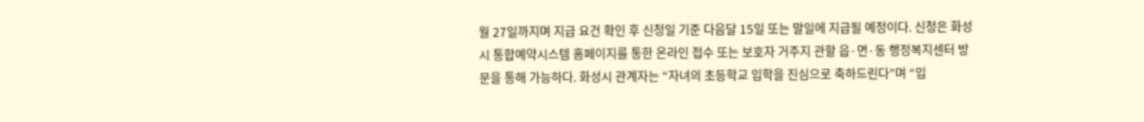월 27일까지며 지급 요건 확인 후 신청일 기준 다음달 15일 또는 말일에 지급될 예정이다. 신청은 화성시 통합예약시스템 홈페이지를 통한 온라인 접수 또는 보호자 거주지 관할 읍·면·동 행정복지센터 방문을 통해 가능하다. 화성시 관계자는 “자녀의 초등학교 입학을 진심으로 축하드린다”며 “입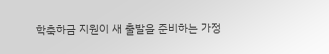학축하금 지원이 새 출발을 준비하는 가정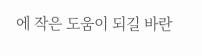에 작은 도움이 되길 바란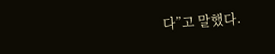다”고 말했다.